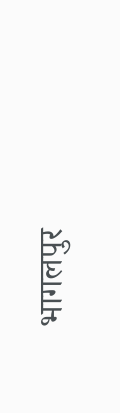भागलपुर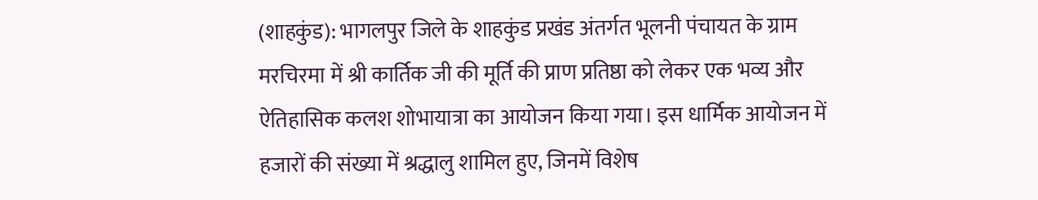(शाहकुंड): भागलपुर जिले के शाहकुंड प्रखंड अंतर्गत भूलनी पंचायत के ग्राम मरचिरमा में श्री कार्तिक जी की मूर्ति की प्राण प्रतिष्ठा को लेकर एक भव्य और ऐतिहासिक कलश शोभायात्रा का आयोजन किया गया। इस धार्मिक आयोजन में हजारों की संख्या में श्रद्धालु शामिल हुए, जिनमें विशेष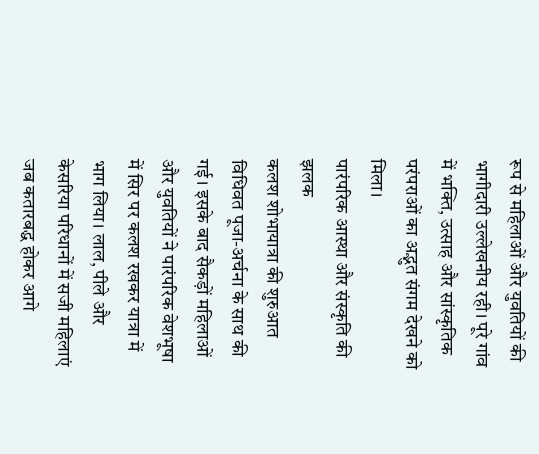रूप से महिलाओं और युवतियों की भागीदारी उल्लेखनीय रही। पूरे गांव में भक्ति, उत्साह और सांस्कृतिक परंपराओं का अद्भुत संगम देखने को मिला।
पारंपरिक आस्था और संस्कृति की झलक
कलश शोभायात्रा की शुरुआत विधिवत पूजा-अर्चना के साथ की गई। इसके बाद सैकड़ों महिलाओं और युवतियों ने पारंपरिक वेशभूषा में सिर पर कलश रखकर यात्रा में भाग लिया। लाल, पीले और केसरिया परिधानों में सजी महिलाएं जब कतारबद्ध होकर आगे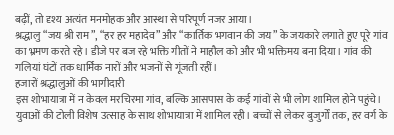बढ़ीं, तो दृश्य अत्यंत मनमोहक और आस्था से परिपूर्ण नजर आया।
श्रद्धालु “जय श्री राम”, “हर हर महादेव” और “कार्तिक भगवान की जय” के जयकारे लगाते हुए पूरे गांव का भ्रमण करते रहे। डीजे पर बज रहे भक्ति गीतों ने माहौल को और भी भक्तिमय बना दिया। गांव की गलियां घंटों तक धार्मिक नारों और भजनों से गूंजती रहीं।
हजारों श्रद्धालुओं की भागीदारी
इस शोभायात्रा में न केवल मरचिरमा गांव, बल्कि आसपास के कई गांवों से भी लोग शामिल होने पहुंचे। युवाओं की टोली विशेष उत्साह के साथ शोभायात्रा में शामिल रही। बच्चों से लेकर बुजुर्गों तक, हर वर्ग के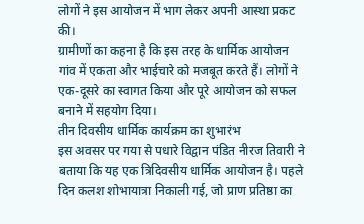लोगों ने इस आयोजन में भाग लेकर अपनी आस्था प्रकट की।
ग्रामीणों का कहना है कि इस तरह के धार्मिक आयोजन गांव में एकता और भाईचारे को मजबूत करते हैं। लोगों ने एक-दूसरे का स्वागत किया और पूरे आयोजन को सफल बनाने में सहयोग दिया।
तीन दिवसीय धार्मिक कार्यक्रम का शुभारंभ
इस अवसर पर गया से पधारे विद्वान पंडित नीरज तिवारी ने बताया कि यह एक त्रिदिवसीय धार्मिक आयोजन है। पहले दिन कलश शोभायात्रा निकाली गई, जो प्राण प्रतिष्ठा का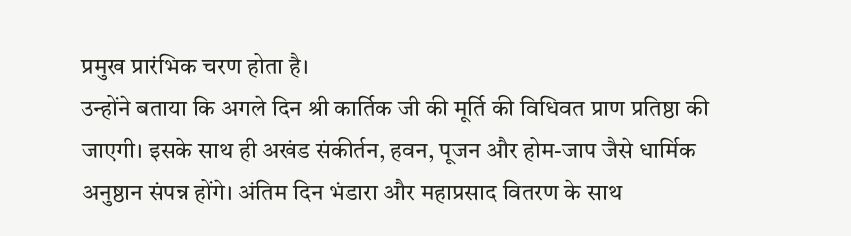प्रमुख प्रारंभिक चरण होता है।
उन्होंने बताया कि अगले दिन श्री कार्तिक जी की मूर्ति की विधिवत प्राण प्रतिष्ठा की जाएगी। इसके साथ ही अखंड संकीर्तन, हवन, पूजन और होम-जाप जैसे धार्मिक अनुष्ठान संपन्न होंगे। अंतिम दिन भंडारा और महाप्रसाद वितरण के साथ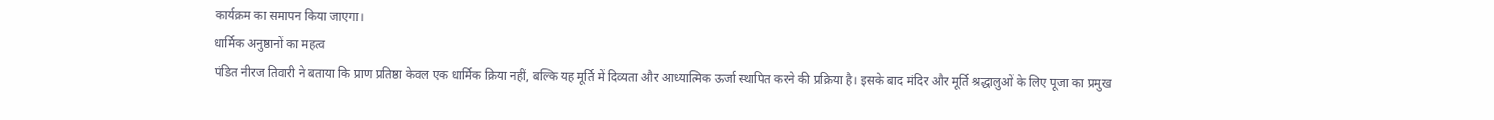कार्यक्रम का समापन किया जाएगा।
धार्मिक अनुष्ठानों का महत्व
पंडित नीरज तिवारी ने बताया कि प्राण प्रतिष्ठा केवल एक धार्मिक क्रिया नहीं, बल्कि यह मूर्ति में दिव्यता और आध्यात्मिक ऊर्जा स्थापित करने की प्रक्रिया है। इसके बाद मंदिर और मूर्ति श्रद्धालुओं के लिए पूजा का प्रमुख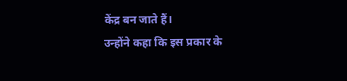केंद्र बन जाते हैं।
उन्होंने कहा कि इस प्रकार के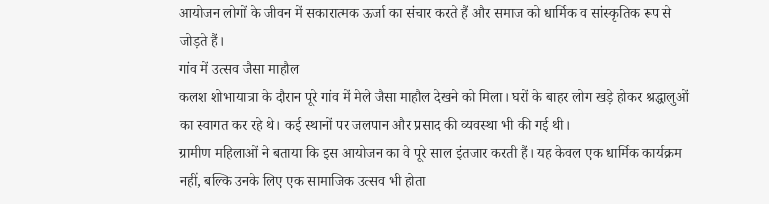आयोजन लोगों के जीवन में सकारात्मक ऊर्जा का संचार करते हैं और समाज को धार्मिक व सांस्कृतिक रूप से जोड़ते हैं।
गांव में उत्सव जैसा माहौल
कलश शोभायात्रा के दौरान पूरे गांव में मेले जैसा माहौल देखने को मिला। घरों के बाहर लोग खड़े होकर श्रद्धालुओं का स्वागत कर रहे थे। कई स्थानों पर जलपान और प्रसाद की व्यवस्था भी की गई थी।
ग्रामीण महिलाओं ने बताया कि इस आयोजन का वे पूरे साल इंतजार करती हैं। यह केवल एक धार्मिक कार्यक्रम नहीं, बल्कि उनके लिए एक सामाजिक उत्सव भी होता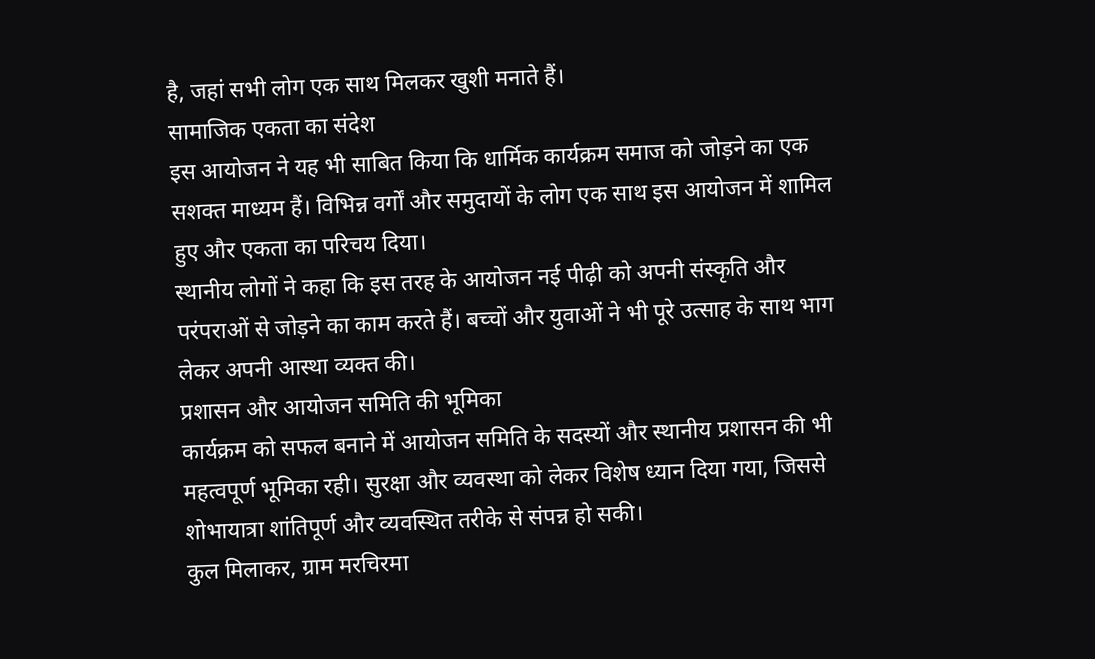है, जहां सभी लोग एक साथ मिलकर खुशी मनाते हैं।
सामाजिक एकता का संदेश
इस आयोजन ने यह भी साबित किया कि धार्मिक कार्यक्रम समाज को जोड़ने का एक सशक्त माध्यम हैं। विभिन्न वर्गों और समुदायों के लोग एक साथ इस आयोजन में शामिल हुए और एकता का परिचय दिया।
स्थानीय लोगों ने कहा कि इस तरह के आयोजन नई पीढ़ी को अपनी संस्कृति और परंपराओं से जोड़ने का काम करते हैं। बच्चों और युवाओं ने भी पूरे उत्साह के साथ भाग लेकर अपनी आस्था व्यक्त की।
प्रशासन और आयोजन समिति की भूमिका
कार्यक्रम को सफल बनाने में आयोजन समिति के सदस्यों और स्थानीय प्रशासन की भी महत्वपूर्ण भूमिका रही। सुरक्षा और व्यवस्था को लेकर विशेष ध्यान दिया गया, जिससे शोभायात्रा शांतिपूर्ण और व्यवस्थित तरीके से संपन्न हो सकी।
कुल मिलाकर, ग्राम मरचिरमा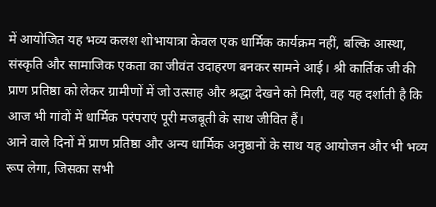में आयोजित यह भव्य कलश शोभायात्रा केवल एक धार्मिक कार्यक्रम नहीं, बल्कि आस्था, संस्कृति और सामाजिक एकता का जीवंत उदाहरण बनकर सामने आई। श्री कार्तिक जी की प्राण प्रतिष्ठा को लेकर ग्रामीणों में जो उत्साह और श्रद्धा देखने को मिली, वह यह दर्शाती है कि आज भी गांवों में धार्मिक परंपराएं पूरी मजबूती के साथ जीवित हैं।
आने वाले दिनों में प्राण प्रतिष्ठा और अन्य धार्मिक अनुष्ठानों के साथ यह आयोजन और भी भव्य रूप लेगा, जिसका सभी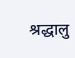श्रद्धालु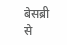बेसब्री से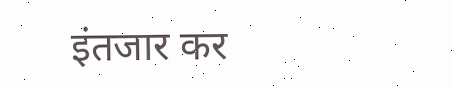इंतजार कर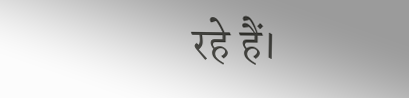रहे हैं।